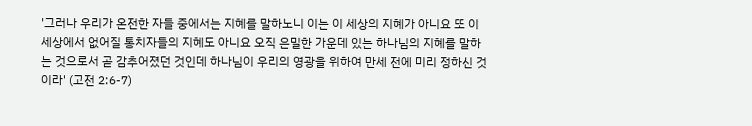'그러나 우리가 온전한 자들 중에서는 지혜를 말하노니 이는 이 세상의 지혜가 아니요 또 이 세상에서 없어질 통치자들의 지혜도 아니요 오직 은밀한 가운데 있는 하나님의 지혜를 말하는 것으로서 곧 감추어졌던 것인데 하나님이 우리의 영광을 위하여 만세 전에 미리 정하신 것이라' (고전 2:6-7)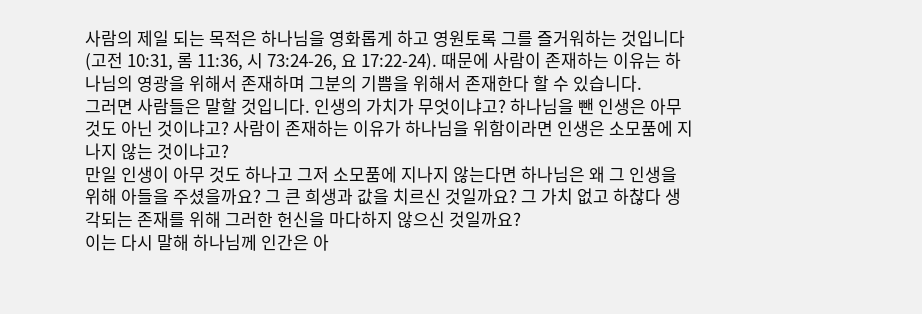사람의 제일 되는 목적은 하나님을 영화롭게 하고 영원토록 그를 즐거워하는 것입니다(고전 10:31, 롬 11:36, 시 73:24-26, 요 17:22-24). 때문에 사람이 존재하는 이유는 하나님의 영광을 위해서 존재하며 그분의 기쁨을 위해서 존재한다 할 수 있습니다.
그러면 사람들은 말할 것입니다. 인생의 가치가 무엇이냐고? 하나님을 뺀 인생은 아무 것도 아닌 것이냐고? 사람이 존재하는 이유가 하나님을 위함이라면 인생은 소모품에 지나지 않는 것이냐고?
만일 인생이 아무 것도 하나고 그저 소모품에 지나지 않는다면 하나님은 왜 그 인생을 위해 아들을 주셨을까요? 그 큰 희생과 값을 치르신 것일까요? 그 가치 없고 하찮다 생각되는 존재를 위해 그러한 헌신을 마다하지 않으신 것일까요?
이는 다시 말해 하나님께 인간은 아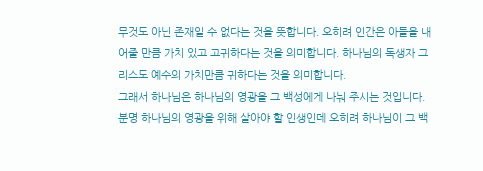무것도 아닌 존재일 수 없다는 것을 뜻합니다. 오히려 인간은 아들을 내어줄 만큼 가치 있고 고귀하다는 것을 의미합니다. 하나님의 독생자 그리스도 예수의 가치만큼 귀하다는 것을 의미합니다.
그래서 하나님은 하나님의 영광을 그 백성에게 나눠 주시는 것입니다. 분명 하나님의 영광을 위해 살아야 할 인생인데 오히려 하나님이 그 백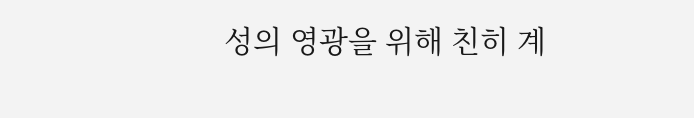성의 영광을 위해 친히 계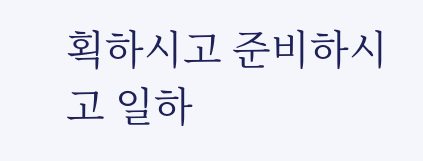획하시고 준비하시고 일하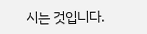시는 것입니다.